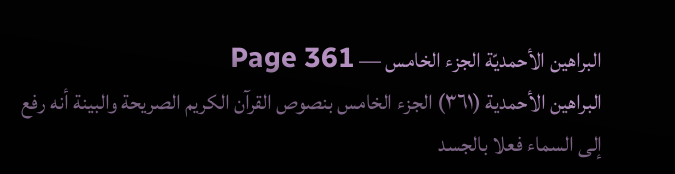البراهين الأحمديّة الجزء الخامس — Page 361
البراهين الأحمدية (٣٦١) الجزء الخامس بنصوص القرآن الكريم الصريحة والبينة أنه رفع إلى السماء فعلا بالجسد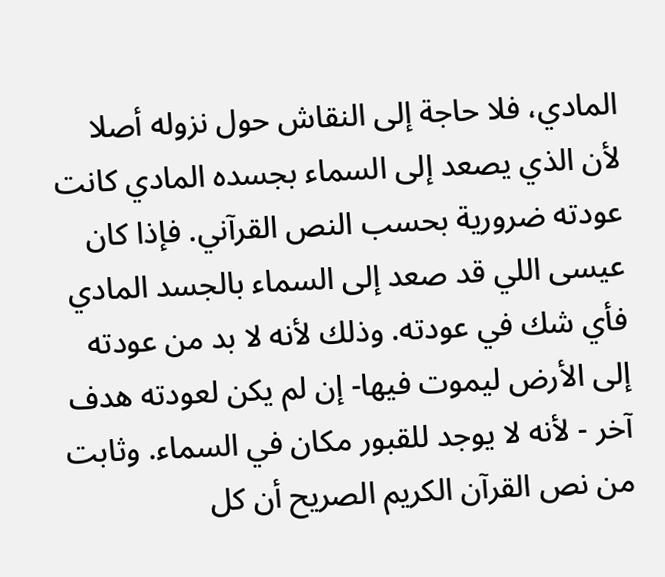المادي، فلا حاجة إلى النقاش حول نزوله أصلا لأن الذي يصعد إلى السماء بجسده المادي كانت عودته ضرورية بحسب النص القرآني. فإذا كان عيسى اللي قد صعد إلى السماء بالجسد المادي فأي شك في عودته. وذلك لأنه لا بد من عودته إلى الأرض ليموت فيها- إن لم يكن لعودته هدف آخر - لأنه لا يوجد للقبور مكان في السماء. وثابت من نص القرآن الكريم الصريح أن كل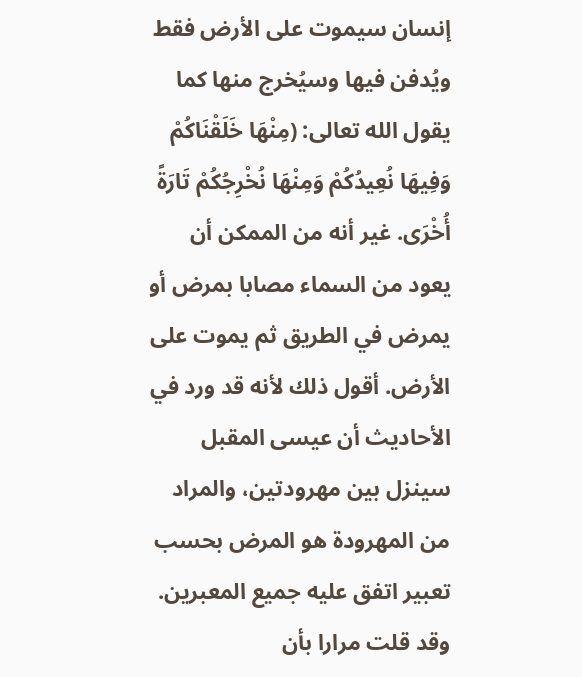إنسان سيموت على الأرض فقط ويُدفن فيها وسيُخرج منها كما يقول الله تعالى: (مِنْهَا خَلَقْنَاكُمْ وَفِيهَا نُعِيدُكُمْ وَمِنْهَا نُخْرِجُكُمْ تَارَةً أُخْرَى. غير أنه من الممكن أن يعود من السماء مصابا بمرض أو يمرض في الطريق ثم يموت على الأرض. أقول ذلك لأنه قد ورد في الأحاديث أن عيسى المقبل سينزل بين مهرودتين، والمراد من المهرودة هو المرض بحسب تعبير اتفق عليه جميع المعبرين. وقد قلت مرارا بأن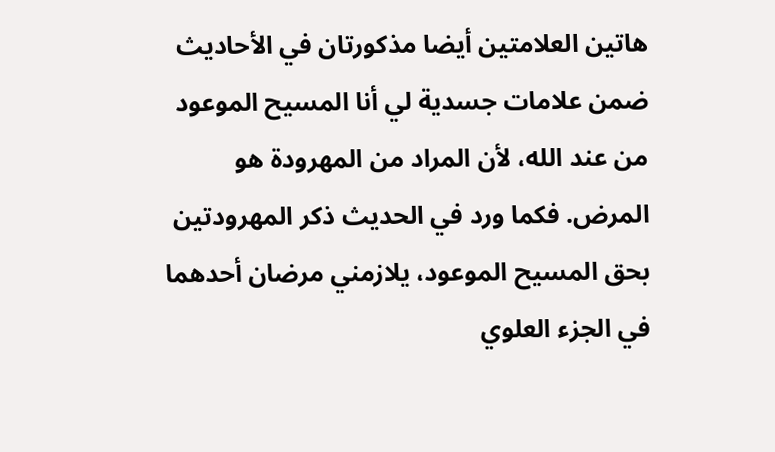هاتين العلامتين أيضا مذكورتان في الأحاديث ضمن علامات جسدية لي أنا المسيح الموعود من عند الله، لأن المراد من المهرودة هو المرض. فكما ورد في الحديث ذكر المهرودتين بحق المسيح الموعود، يلازمني مرضان أحدهما في الجزء العلوي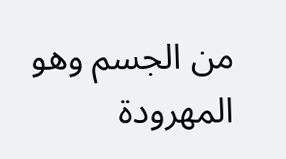من الجسم وهو المهرودة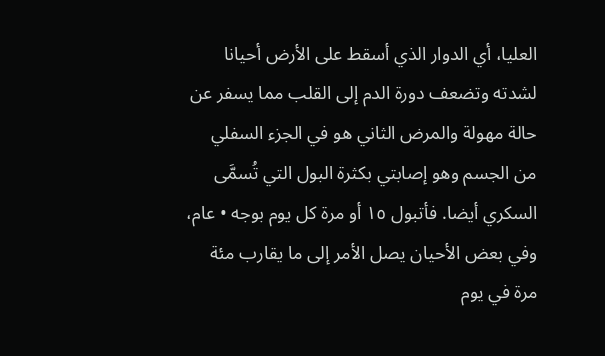العليا، أي الدوار الذي أسقط على الأرض أحيانا لشدته وتضعف دورة الدم إلى القلب مما يسفر عن حالة مهولة والمرض الثاني هو في الجزء السفلي من الجسم وهو إصابتي بكثرة البول التي تُسمَّى السكري أيضا. فأتبول ١٥ أو مرة كل يوم بوجه • عام، وفي بعض الأحيان يصل الأمر إلى ما يقارب مئة مرة في يوم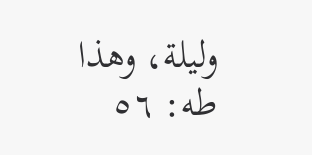وليلة، وهذا طه: ٥٦